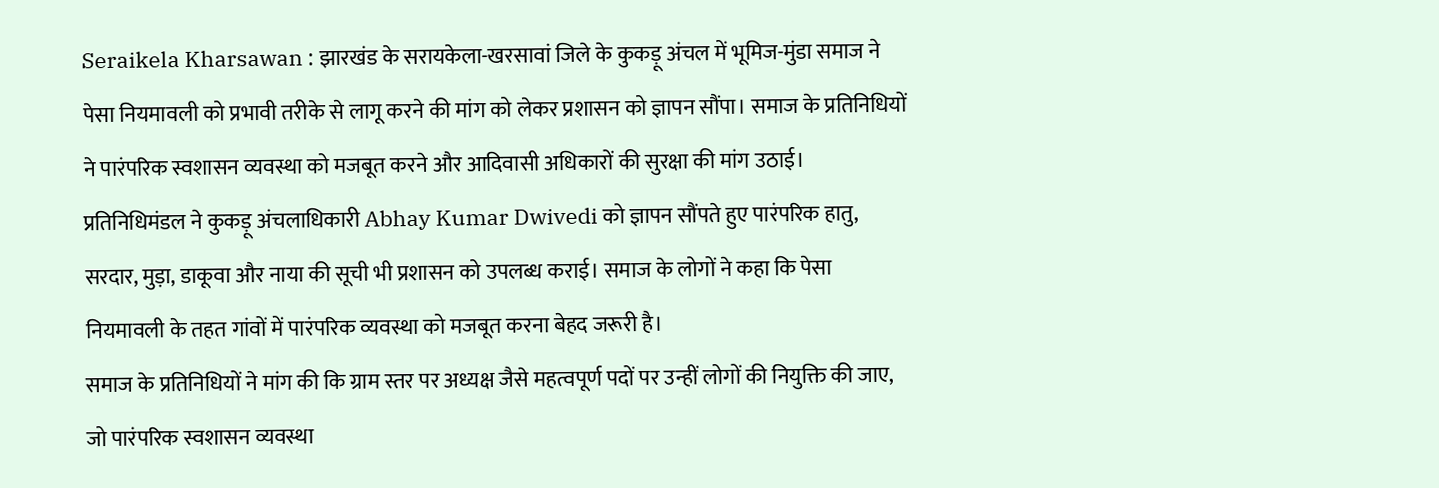Seraikela Kharsawan : झारखंड के सरायकेला-खरसावां जिले के कुकड़ू अंचल में भूमिज-मुंडा समाज ने पेसा नियमावली को प्रभावी तरीके से लागू करने की मांग को लेकर प्रशासन को ज्ञापन सौंपा। समाज के प्रतिनिधियों ने पारंपरिक स्वशासन व्यवस्था को मजबूत करने और आदिवासी अधिकारों की सुरक्षा की मांग उठाई।
प्रतिनिधिमंडल ने कुकड़ू अंचलाधिकारी Abhay Kumar Dwivedi को ज्ञापन सौंपते हुए पारंपरिक हातु, सरदार, मुड़ा, डाकूवा और नाया की सूची भी प्रशासन को उपलब्ध कराई। समाज के लोगों ने कहा कि पेसा नियमावली के तहत गांवों में पारंपरिक व्यवस्था को मजबूत करना बेहद जरूरी है।
समाज के प्रतिनिधियों ने मांग की कि ग्राम स्तर पर अध्यक्ष जैसे महत्वपूर्ण पदों पर उन्हीं लोगों की नियुक्ति की जाए, जो पारंपरिक स्वशासन व्यवस्था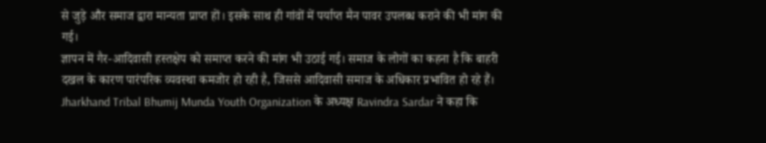से जुड़े और समाज द्वारा मान्यता प्राप्त हों। इसके साथ ही गांवों में पर्याप्त मैन पावर उपलब्ध कराने की भी मांग की गई।
ज्ञापन में गैर-आदिवासी हस्तक्षेप को समाप्त करने की मांग भी उठाई गई। समाज के लोगों का कहना है कि बाहरी दखल के कारण पारंपरिक व्यवस्था कमजोर हो रही है, जिससे आदिवासी समाज के अधिकार प्रभावित हो रहे हैं।
Jharkhand Tribal Bhumij Munda Youth Organization के अध्यक्ष Ravindra Sardar ने कहा कि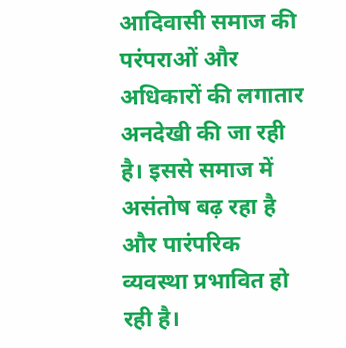आदिवासी समाज की परंपराओं और अधिकारों की लगातार अनदेखी की जा रही है। इससे समाज में असंतोष बढ़ रहा है और पारंपरिक व्यवस्था प्रभावित हो रही है।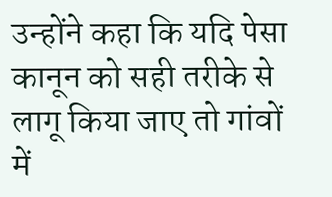उन्होंने कहा कि यदि पेसा कानून को सही तरीके से लागू किया जाए तो गांवों में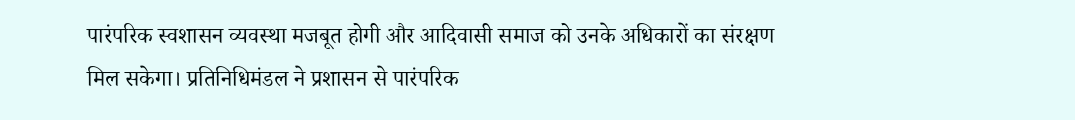पारंपरिक स्वशासन व्यवस्था मजबूत होगी और आदिवासी समाज को उनके अधिकारों का संरक्षण मिल सकेगा। प्रतिनिधिमंडल ने प्रशासन से पारंपरिक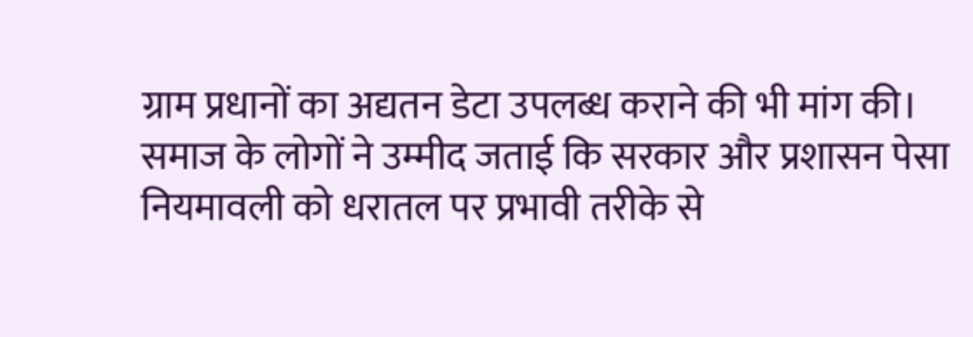ग्राम प्रधानों का अद्यतन डेटा उपलब्ध कराने की भी मांग की।
समाज के लोगों ने उम्मीद जताई कि सरकार और प्रशासन पेसा नियमावली को धरातल पर प्रभावी तरीके से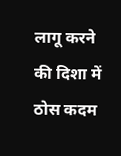लागू करने की दिशा में ठोस कदम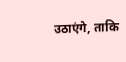उठाएंगे, ताकि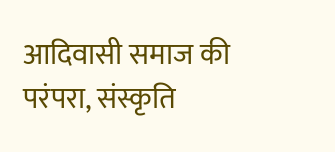आदिवासी समाज की परंपरा, संस्कृति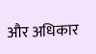और अधिकार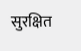सुरक्षित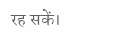रह सकें।